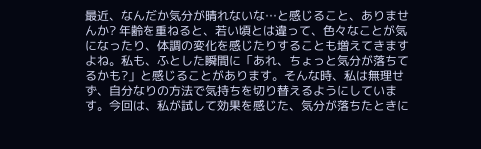最近、なんだか気分が晴れないな…と感じること、ありませんか? 年齢を重ねると、若い頃とは違って、色々なことが気になったり、体調の変化を感じたりすることも増えてきますよね。私も、ふとした瞬間に「あれ、ちょっと気分が落ちてるかも?」と感じることがあります。そんな時、私は無理せず、自分なりの方法で気持ちを切り替えるようにしています。今回は、私が試して効果を感じた、気分が落ちたときに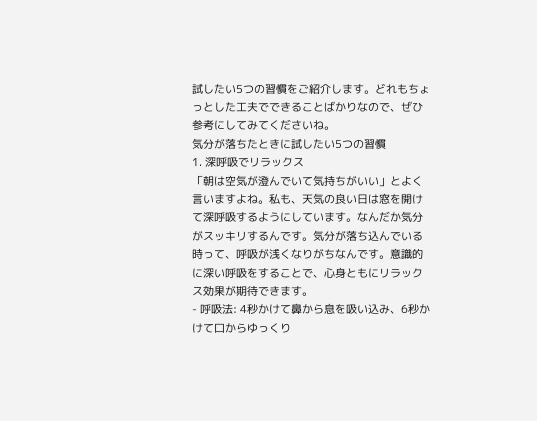試したい5つの習慣をご紹介します。どれもちょっとした工夫でできることばかりなので、ぜひ参考にしてみてくださいね。
気分が落ちたときに試したい5つの習慣
1. 深呼吸でリラックス
「朝は空気が澄んでいて気持ちがいい」とよく言いますよね。私も、天気の良い日は窓を開けて深呼吸するようにしています。なんだか気分がスッキリするんです。気分が落ち込んでいる時って、呼吸が浅くなりがちなんです。意識的に深い呼吸をすることで、心身ともにリラックス効果が期待できます。
- 呼吸法: 4秒かけて鼻から息を吸い込み、6秒かけて口からゆっくり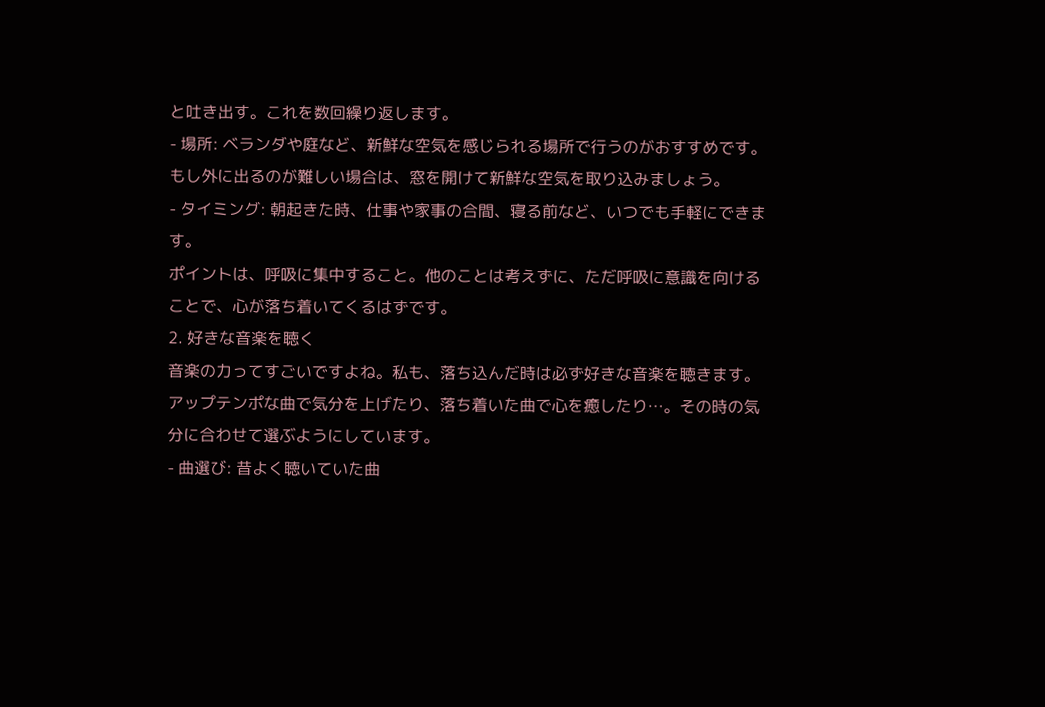と吐き出す。これを数回繰り返します。
- 場所: ベランダや庭など、新鮮な空気を感じられる場所で行うのがおすすめです。もし外に出るのが難しい場合は、窓を開けて新鮮な空気を取り込みましょう。
- タイミング: 朝起きた時、仕事や家事の合間、寝る前など、いつでも手軽にできます。
ポイントは、呼吸に集中すること。他のことは考えずに、ただ呼吸に意識を向けることで、心が落ち着いてくるはずです。
2. 好きな音楽を聴く
音楽の力ってすごいですよね。私も、落ち込んだ時は必ず好きな音楽を聴きます。アップテンポな曲で気分を上げたり、落ち着いた曲で心を癒したり…。その時の気分に合わせて選ぶようにしています。
- 曲選び: 昔よく聴いていた曲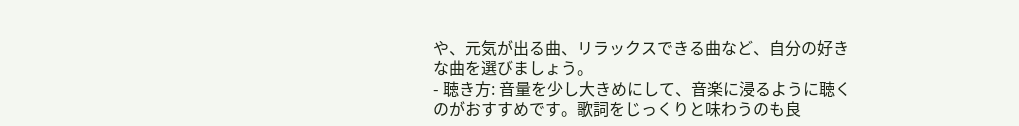や、元気が出る曲、リラックスできる曲など、自分の好きな曲を選びましょう。
- 聴き方: 音量を少し大きめにして、音楽に浸るように聴くのがおすすめです。歌詞をじっくりと味わうのも良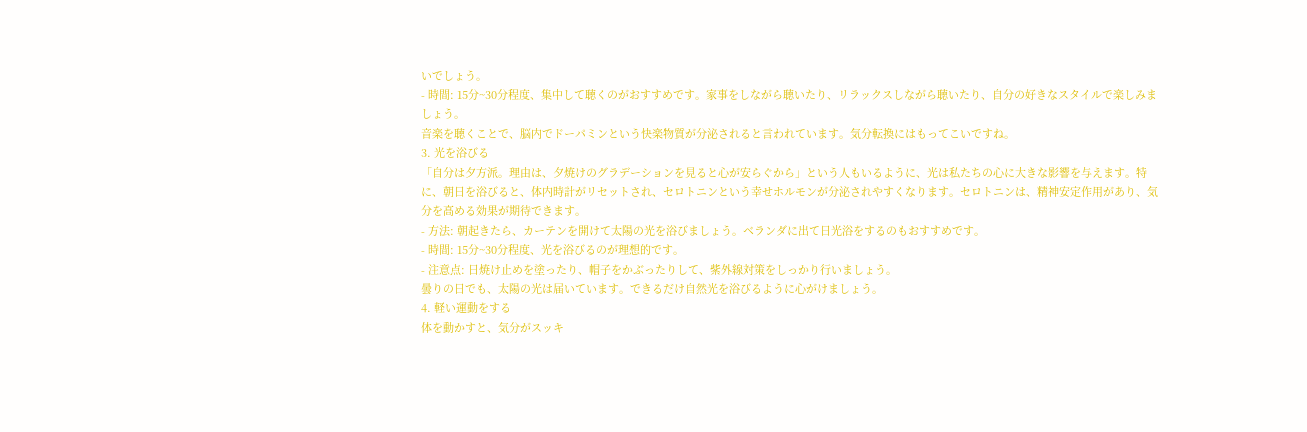いでしょう。
- 時間: 15分~30分程度、集中して聴くのがおすすめです。家事をしながら聴いたり、リラックスしながら聴いたり、自分の好きなスタイルで楽しみましょう。
音楽を聴くことで、脳内でドーパミンという快楽物質が分泌されると言われています。気分転換にはもってこいですね。
3. 光を浴びる
「自分は夕方派。理由は、夕焼けのグラデーションを見ると心が安らぐから」という人もいるように、光は私たちの心に大きな影響を与えます。特に、朝日を浴びると、体内時計がリセットされ、セロトニンという幸せホルモンが分泌されやすくなります。セロトニンは、精神安定作用があり、気分を高める効果が期待できます。
- 方法: 朝起きたら、カーテンを開けて太陽の光を浴びましょう。ベランダに出て日光浴をするのもおすすめです。
- 時間: 15分~30分程度、光を浴びるのが理想的です。
- 注意点: 日焼け止めを塗ったり、帽子をかぶったりして、紫外線対策をしっかり行いましょう。
曇りの日でも、太陽の光は届いています。できるだけ自然光を浴びるように心がけましょう。
4. 軽い運動をする
体を動かすと、気分がスッキ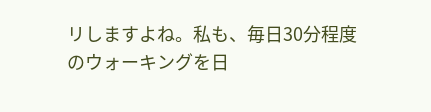リしますよね。私も、毎日30分程度のウォーキングを日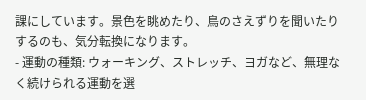課にしています。景色を眺めたり、鳥のさえずりを聞いたりするのも、気分転換になります。
- 運動の種類: ウォーキング、ストレッチ、ヨガなど、無理なく続けられる運動を選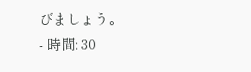びましょう。
- 時間: 30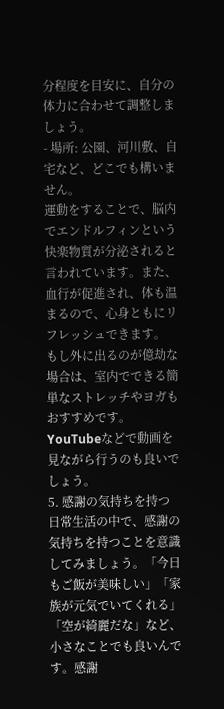分程度を目安に、自分の体力に合わせて調整しましょう。
- 場所: 公園、河川敷、自宅など、どこでも構いません。
運動をすることで、脳内でエンドルフィンという快楽物質が分泌されると言われています。また、血行が促進され、体も温まるので、心身ともにリフレッシュできます。
もし外に出るのが億劫な場合は、室内でできる簡単なストレッチやヨガもおすすめです。YouTubeなどで動画を見ながら行うのも良いでしょう。
5. 感謝の気持ちを持つ
日常生活の中で、感謝の気持ちを持つことを意識してみましょう。「今日もご飯が美味しい」「家族が元気でいてくれる」「空が綺麗だな」など、小さなことでも良いんです。感謝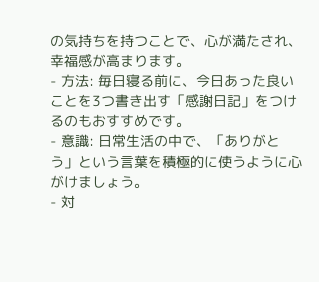の気持ちを持つことで、心が満たされ、幸福感が高まります。
- 方法: 毎日寝る前に、今日あった良いことを3つ書き出す「感謝日記」をつけるのもおすすめです。
- 意識: 日常生活の中で、「ありがとう」という言葉を積極的に使うように心がけましょう。
- 対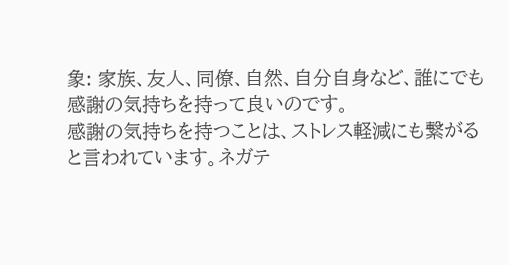象: 家族、友人、同僚、自然、自分自身など、誰にでも感謝の気持ちを持って良いのです。
感謝の気持ちを持つことは、ストレス軽減にも繋がると言われています。ネガテ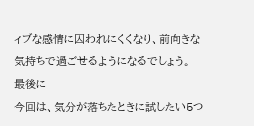ィブな感情に囚われにくくなり、前向きな気持ちで過ごせるようになるでしょう。
最後に
今回は、気分が落ちたときに試したい5つ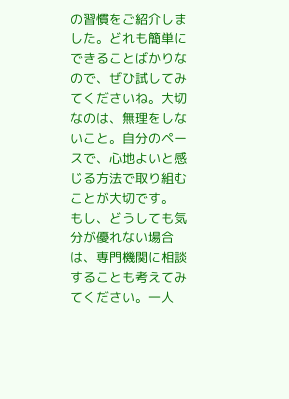の習慣をご紹介しました。どれも簡単にできることばかりなので、ぜひ試してみてくださいね。大切なのは、無理をしないこと。自分のペースで、心地よいと感じる方法で取り組むことが大切です。
もし、どうしても気分が優れない場合は、専門機関に相談することも考えてみてください。一人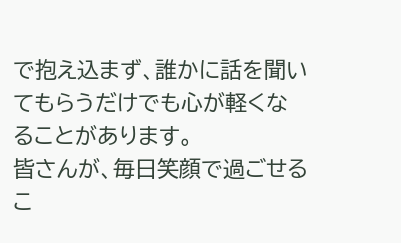で抱え込まず、誰かに話を聞いてもらうだけでも心が軽くなることがあります。
皆さんが、毎日笑顔で過ごせるこ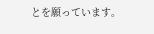とを願っています。